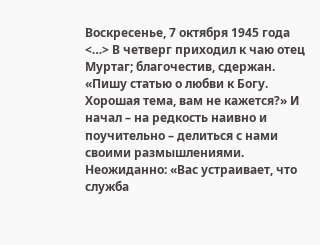Воскресенье, 7 октября 1945 года <…> В четверг приходил к чаю отец Муртаг; благочестив, сдержан. «Пишу статью о любви к Богу. Хорошая тема, вам не кажется?» И начал – на редкость наивно и поучительно – делиться с нами своими размышлениями. Неожиданно: «Вас устраивает, что служба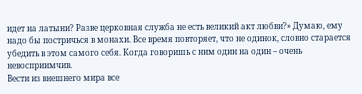идет на латыни? Разве церковная служба не есть великий акт любви?» Думаю, ему надо бы постричься в монахи. Все время повторяет, что не одинок, словно старается убедить в этом самого себя. Когда говоришь с ним один на один – очень невосприимчив.
Вести из внешнего мира все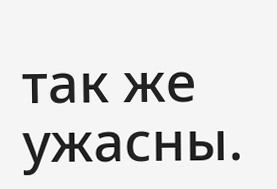так же ужасны.